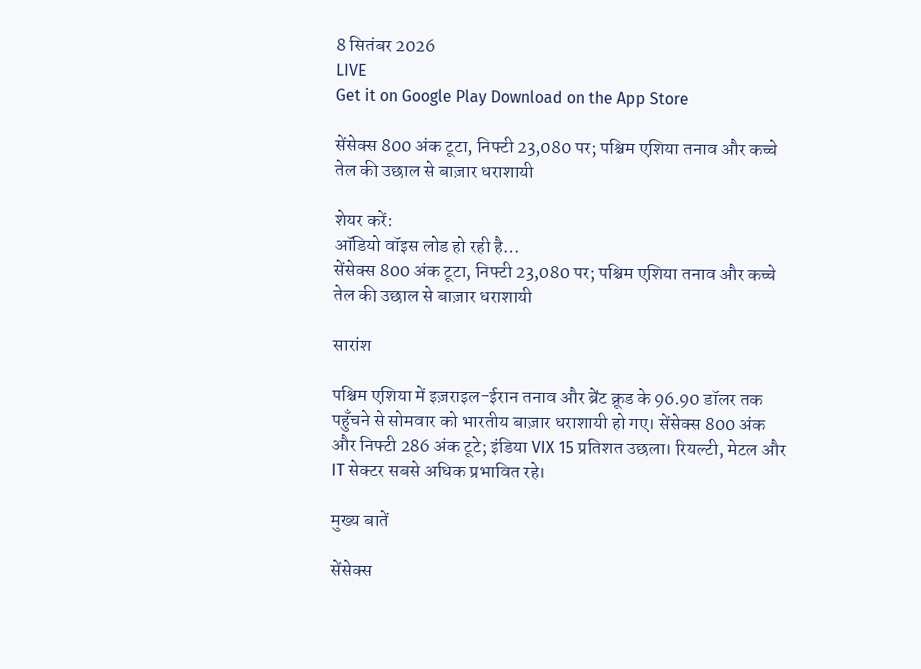8 सितंबर 2026
LIVE
Get it on Google Play Download on the App Store

सेंसेक्स 800 अंक टूटा, निफ्टी 23,080 पर; पश्चिम एशिया तनाव और कच्चे तेल की उछाल से बाज़ार धराशायी

शेयर करें:
ऑडियो वॉइस लोड हो रही है…
सेंसेक्स 800 अंक टूटा, निफ्टी 23,080 पर; पश्चिम एशिया तनाव और कच्चे तेल की उछाल से बाज़ार धराशायी

सारांश

पश्चिम एशिया में इज़राइल-ईरान तनाव और ब्रेंट क्रूड के 96.90 डॉलर तक पहुँचने से सोमवार को भारतीय बाज़ार धराशायी हो गए। सेंसेक्स 800 अंक और निफ्टी 286 अंक टूटे; इंडिया VIX 15 प्रतिशत उछला। रियल्टी, मेटल और IT सेक्टर सबसे अधिक प्रभावित रहे।

मुख्य बातें

सेंसेक्स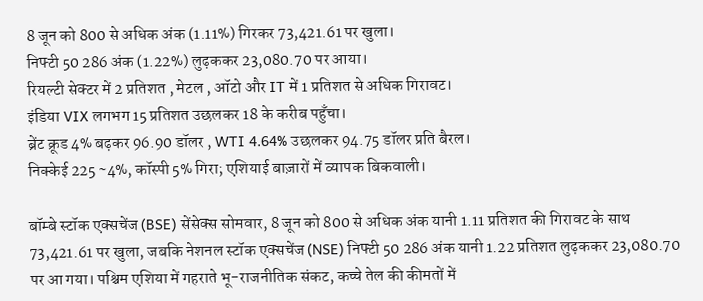8 जून को 800 से अधिक अंक (1.11%) गिरकर 73,421.61 पर खुला।
निफ्टी 50 286 अंक (1.22%) लुढ़ककर 23,080.70 पर आया।
रियल्टी सेक्टर में 2 प्रतिशत , मेटल , ऑटो और IT में 1 प्रतिशत से अधिक गिरावट।
इंडिया VIX लगभग 15 प्रतिशत उछलकर 18 के करीब पहुँचा।
ब्रेंट क्रूड 4% बढ़कर 96.90 डॉलर , WTI 4.64% उछलकर 94.75 डॉलर प्रति बैरल।
निक्केई 225 ~4%, कॉस्पी 5% गिरा; एशियाई बाज़ारों में व्यापक बिकवाली।

बॉम्बे स्टॉक एक्सचेंज (BSE) सेंसेक्स सोमवार, 8 जून को 800 से अधिक अंक यानी 1.11 प्रतिशत की गिरावट के साथ 73,421.61 पर खुला, जबकि नेशनल स्टॉक एक्सचेंज (NSE) निफ्टी 50 286 अंक यानी 1.22 प्रतिशत लुढ़ककर 23,080.70 पर आ गया। पश्चिम एशिया में गहराते भू-राजनीतिक संकट, कच्चे तेल की कीमतों में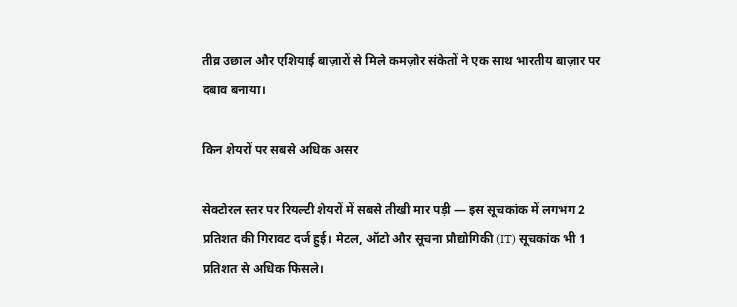तीव्र उछाल और एशियाई बाज़ारों से मिले कमज़ोर संकेतों ने एक साथ भारतीय बाज़ार पर दबाव बनाया।

किन शेयरों पर सबसे अधिक असर

सेक्टोरल स्तर पर रियल्टी शेयरों में सबसे तीखी मार पड़ी — इस सूचकांक में लगभग 2 प्रतिशत की गिरावट दर्ज हुई। मेटल, ऑटो और सूचना प्रौद्योगिकी (IT) सूचकांक भी 1 प्रतिशत से अधिक फिसले।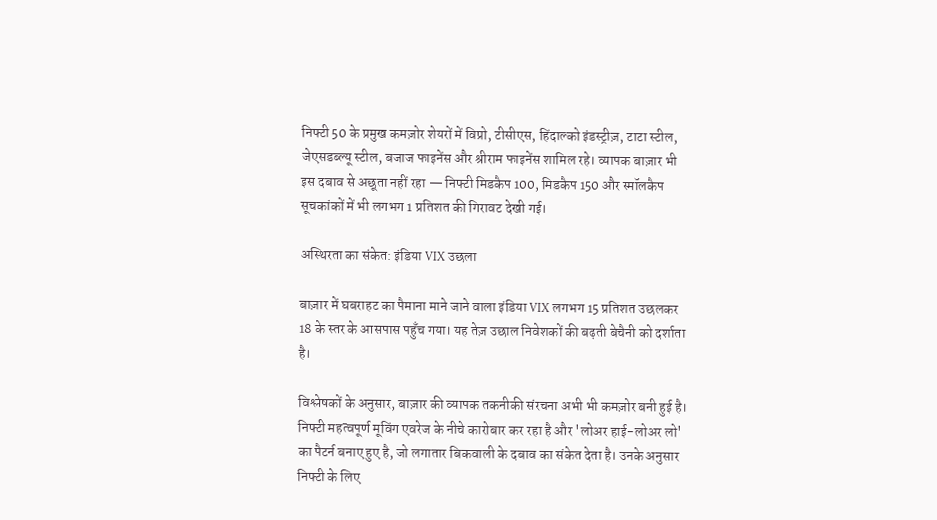निफ्टी 50 के प्रमुख कमज़ोर शेयरों में विप्रो, टीसीएस, हिंदाल्को इंडस्ट्रीज़, टाटा स्टील, जेएसडब्ल्यू स्टील, बजाज फाइनेंस और श्रीराम फाइनेंस शामिल रहे। व्यापक बाज़ार भी इस दबाव से अछूता नहीं रहा — निफ्टी मिडकैप 100, मिडकैप 150 और स्मॉलकैप सूचकांकों में भी लगभग 1 प्रतिशत की गिरावट देखी गई।

अस्थिरता का संकेत: इंडिया VIX उछला

बाज़ार में घबराहट का पैमाना माने जाने वाला इंडिया VIX लगभग 15 प्रतिशत उछलकर 18 के स्तर के आसपास पहुँच गया। यह तेज़ उछाल निवेशकों की बढ़ती बेचैनी को दर्शाता है।

विश्लेषकों के अनुसार, बाज़ार की व्यापक तकनीकी संरचना अभी भी कमज़ोर बनी हुई है। निफ्टी महत्वपूर्ण मूविंग एवरेज के नीचे कारोबार कर रहा है और 'लोअर हाई-लोअर लो' का पैटर्न बनाए हुए है, जो लगातार बिकवाली के दबाव का संकेत देता है। उनके अनुसार निफ्टी के लिए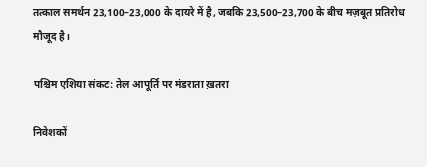तत्काल समर्थन 23,100–23,000 के दायरे में है, जबकि 23,500–23,700 के बीच मज़बूत प्रतिरोध मौजूद है।

पश्चिम एशिया संकट: तेल आपूर्ति पर मंडराता ख़तरा

निवेशकों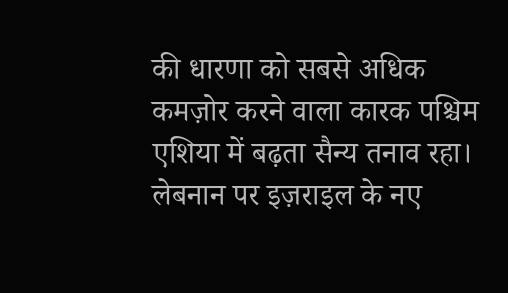की धारणा को सबसे अधिक कमज़ोर करने वाला कारक पश्चिम एशिया में बढ़ता सैन्य तनाव रहा। लेबनान पर इज़राइल के नए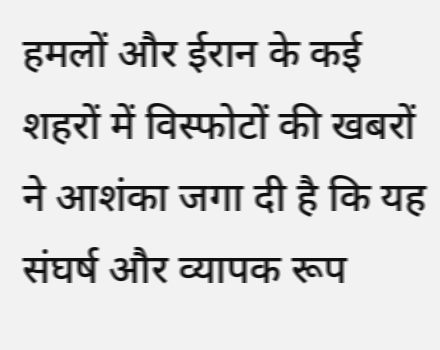हमलों और ईरान के कई शहरों में विस्फोटों की खबरों ने आशंका जगा दी है कि यह संघर्ष और व्यापक रूप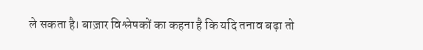ले सकता है। बाज़ार विश्लेषकों का कहना है कि यदि तनाव बढ़ा तो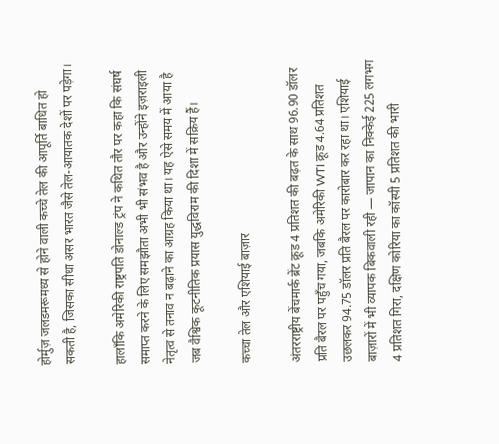होर्मुज़ जलडमरूमध्य से होने वाली कच्चे तेल की आपूर्ति बाधित हो सकती है, जिसका सीधा असर भारत जैसे तेल-आयातक देशों पर पड़ेगा।

हालाँकि अमेरिकी राष्ट्रपति डोनाल्ड ट्रंप ने कथित तौर पर कहा कि संघर्ष समाप्त करने के लिए समझौता अभी भी संभव है और उन्होंने इज़राइली नेतृत्व से तनाव न बढ़ाने का आग्रह किया था। यह ऐसे समय में आया है जब वैश्विक कूटनीतिक प्रयास युद्धविराम की दिशा में सक्रिय हैं।

कच्चा तेल और एशियाई बाज़ार

अंतरराष्ट्रीय बेंचमार्क ब्रेंट क्रूड 4 प्रतिशत की बढ़त के साथ 96.90 डॉलर प्रति बैरल पर पहुँच गया, जबकि अमेरिकी WTI क्रूड 4.64 प्रतिशत उछलकर 94.75 डॉलर प्रति बैरल पर कारोबार कर रहा था। एशियाई बाज़ारों में भी व्यापक बिकवाली रही — जापान का निक्केई 225 लगभग 4 प्रतिशत गिरा, दक्षिण कोरिया का कॉस्पी 5 प्रतिशत की भारी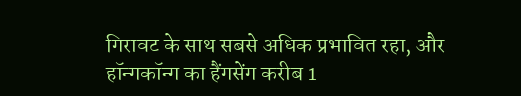गिरावट के साथ सबसे अधिक प्रभावित रहा, और हॉन्गकॉन्ग का हैंगसेंग करीब 1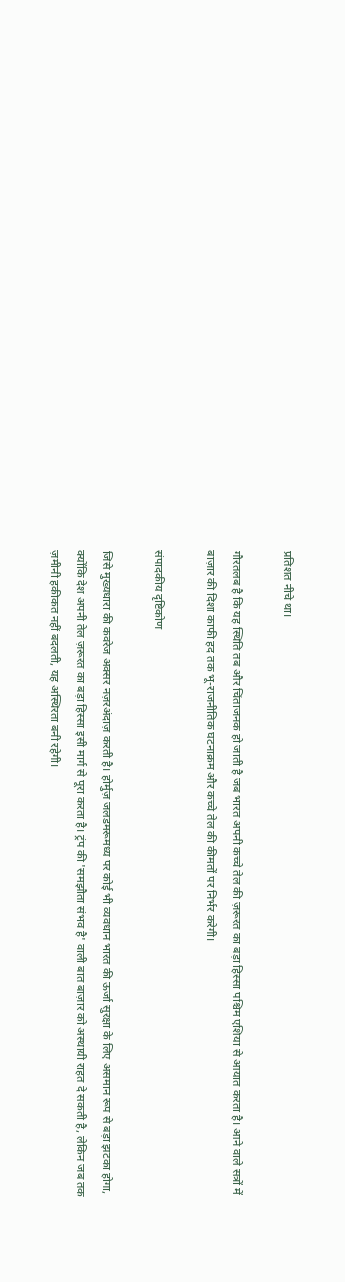प्रतिशत नीचे था।

गौरतलब है कि यह स्थिति तब और चिंताजनक हो जाती है जब भारत अपनी कच्चे तेल की ज़रूरत का बड़ा हिस्सा पश्चिम एशिया से आयात करता है। आने वाले सत्रों में बाज़ार की दिशा काफी हद तक भू-राजनीतिक घटनाक्रम और कच्चे तेल की कीमतों पर निर्भर करेगी।

संपादकीय दृष्टिकोण

जिसे मुख्यधारा की कवरेज अक्सर नज़रअंदाज़ करती है। होर्मुज़ जलडमरूमध्य पर कोई भी व्यवधान भारत की ऊर्जा सुरक्षा के लिए असमान रूप से बड़ा झटका होगा, क्योंकि देश अपनी तेल ज़रूरत का बड़ा हिस्सा इसी मार्ग से पूरा करता है। ट्रंप की 'समझौता संभव है' वाली बात बाज़ार को अस्थायी राहत दे सकती है, लेकिन जब तक ज़मीनी हकीकत नहीं बदलती, यह अस्थिरता बनी रहेगी।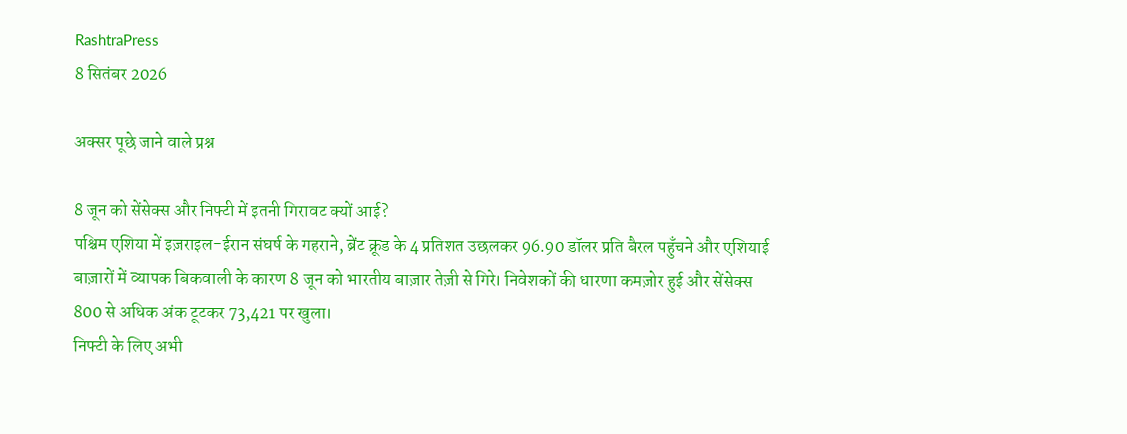RashtraPress
8 सितंबर 2026

अक्सर पूछे जाने वाले प्रश्न

8 जून को सेंसेक्स और निफ्टी में इतनी गिरावट क्यों आई?
पश्चिम एशिया में इज़राइल-ईरान संघर्ष के गहराने, ब्रेंट क्रूड के 4 प्रतिशत उछलकर 96.90 डॉलर प्रति बैरल पहुँचने और एशियाई बाज़ारों में व्यापक बिकवाली के कारण 8 जून को भारतीय बाज़ार तेज़ी से गिरे। निवेशकों की धारणा कमज़ोर हुई और सेंसेक्स 800 से अधिक अंक टूटकर 73,421 पर खुला।
निफ्टी के लिए अभी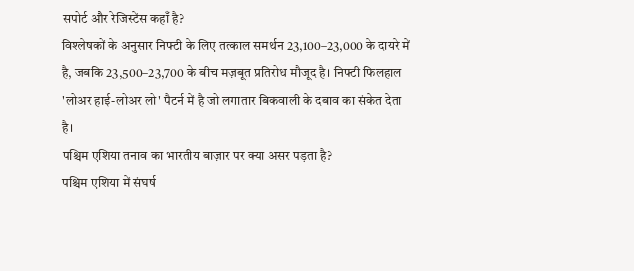सपोर्ट और रेजिस्टेंस कहाँ है?
विश्लेषकों के अनुसार निफ्टी के लिए तत्काल समर्थन 23,100–23,000 के दायरे में है, जबकि 23,500–23,700 के बीच मज़बूत प्रतिरोध मौजूद है। निफ्टी फिलहाल 'लोअर हाई-लोअर लो' पैटर्न में है जो लगातार बिकवाली के दबाव का संकेत देता है।
पश्चिम एशिया तनाव का भारतीय बाज़ार पर क्या असर पड़ता है?
पश्चिम एशिया में संघर्ष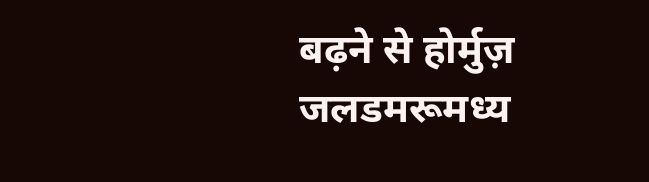बढ़ने से होर्मुज़ जलडमरूमध्य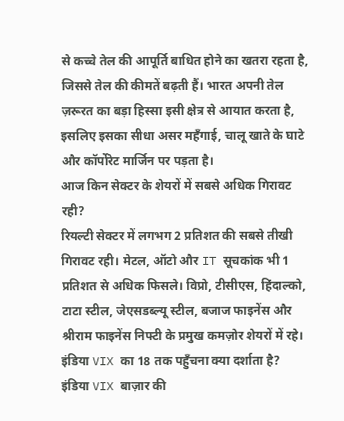से कच्चे तेल की आपूर्ति बाधित होने का खतरा रहता है, जिससे तेल की कीमतें बढ़ती हैं। भारत अपनी तेल ज़रूरत का बड़ा हिस्सा इसी क्षेत्र से आयात करता है, इसलिए इसका सीधा असर महँगाई, चालू खाते के घाटे और कॉर्पोरेट मार्जिन पर पड़ता है।
आज किन सेक्टर के शेयरों में सबसे अधिक गिरावट रही?
रियल्टी सेक्टर में लगभग 2 प्रतिशत की सबसे तीखी गिरावट रही। मेटल, ऑटो और IT सूचकांक भी 1 प्रतिशत से अधिक फिसले। विप्रो, टीसीएस, हिंदाल्को, टाटा स्टील, जेएसडब्ल्यू स्टील, बजाज फाइनेंस और श्रीराम फाइनेंस निफ्टी के प्रमुख कमज़ोर शेयरों में रहे।
इंडिया VIX का 18 तक पहुँचना क्या दर्शाता है?
इंडिया VIX बाज़ार की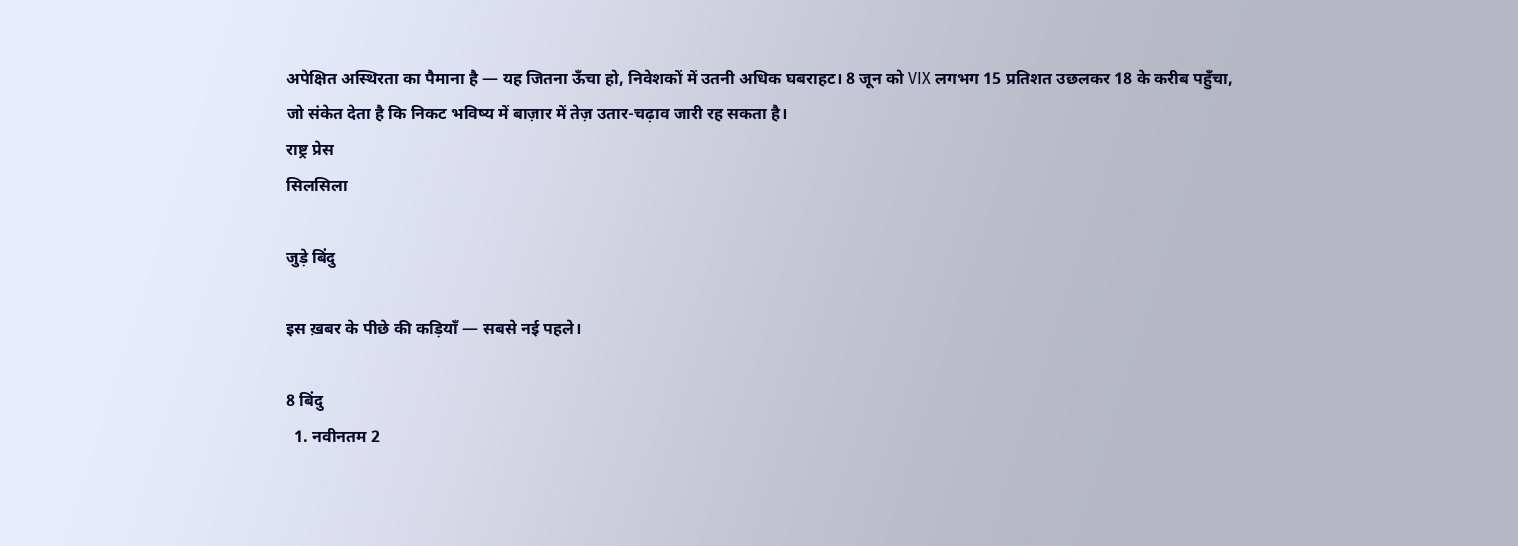अपेक्षित अस्थिरता का पैमाना है — यह जितना ऊँचा हो, निवेशकों में उतनी अधिक घबराहट। 8 जून को VIX लगभग 15 प्रतिशत उछलकर 18 के करीब पहुँचा, जो संकेत देता है कि निकट भविष्य में बाज़ार में तेज़ उतार-चढ़ाव जारी रह सकता है।
राष्ट्र प्रेस
सिलसिला

जुड़े बिंदु

इस ख़बर के पीछे की कड़ियाँ — सबसे नई पहले।

8 बिंदु
  1. नवीनतम 2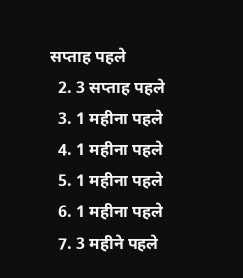सप्ताह पहले
  2. 3 सप्ताह पहले
  3. 1 महीना पहले
  4. 1 महीना पहले
  5. 1 महीना पहले
  6. 1 महीना पहले
  7. 3 महीने पहले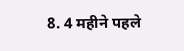8. 4 महीने पहले